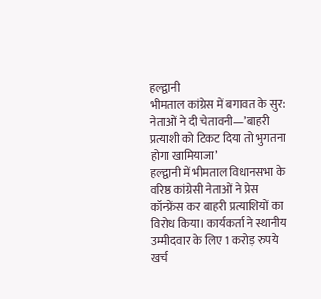हल्द्वानी
भीमताल कांग्रेस में बगावत के सुर: नेताओं ने दी चेतावनी—’बाहरी प्रत्याशी को टिकट दिया तो भुगतना होगा खामियाजा’
हल्द्वानी में भीमताल विधानसभा के वरिष्ठ कांग्रेसी नेताओं ने प्रेस कॉन्फ्रेंस कर बाहरी प्रत्याशियों का विरोध किया। कार्यकर्ता ने स्थानीय उम्मीदवार के लिए 1 करोड़ रुपये खर्च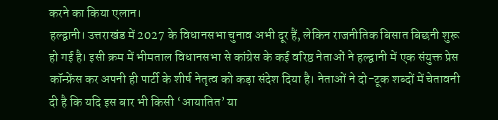करने का किया एलान।
हल्द्वानी। उत्तराखंड में 2027 के विधानसभा चुनाव अभी दूर हैं, लेकिन राजनीतिक बिसात बिछनी शुरू हो गई है। इसी क्रम में भीमताल विधानसभा से कांग्रेस के कई वरिष्ठ नेताओं ने हल्द्वानी में एक संयुक्त प्रेस कॉन्फ्रेंस कर अपनी ही पार्टी के शीर्ष नेतृत्व को कड़ा संदेश दिया है। नेताओं ने दो-टूक शब्दों में चेतावनी दी है कि यदि इस बार भी किसी ‘आयातित’ या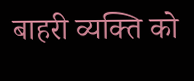बाहरी व्यक्ति को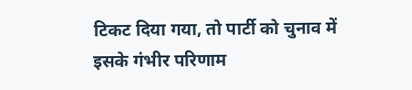टिकट दिया गया, तो पार्टी को चुनाव में इसके गंभीर परिणाम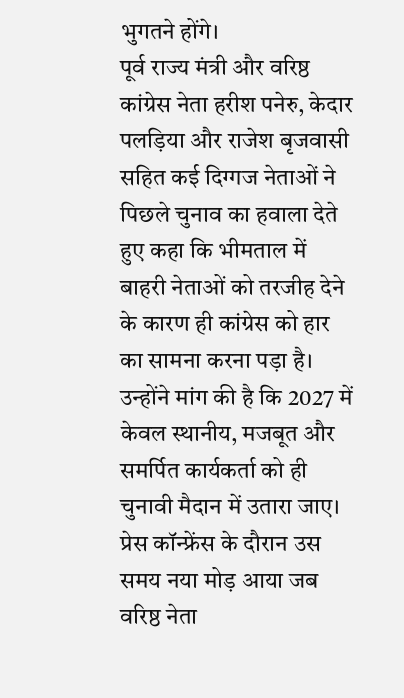भुगतने होंगे।
पूर्व राज्य मंत्री और वरिष्ठ कांग्रेस नेता हरीश पनेरु, केदार पलड़िया और राजेश बृजवासी सहित कई दिग्गज नेताओं ने पिछले चुनाव का हवाला देते हुए कहा कि भीमताल में बाहरी नेताओं को तरजीह देने के कारण ही कांग्रेस को हार का सामना करना पड़ा है। उन्होंने मांग की है कि 2027 में केवल स्थानीय, मजबूत और समर्पित कार्यकर्ता को ही चुनावी मैदान में उतारा जाए।
प्रेस कॉन्फ्रेंस के दौरान उस समय नया मोड़ आया जब वरिष्ठ नेता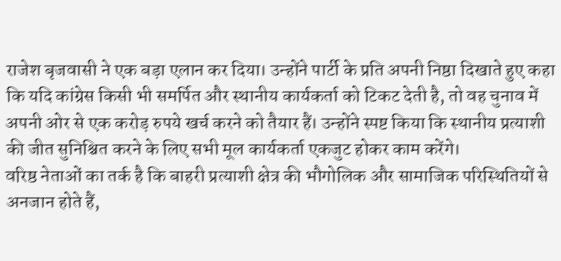राजेश बृजवासी ने एक बड़ा एलान कर दिया। उन्होंने पार्टी के प्रति अपनी निष्ठा दिखाते हुए कहा कि यदि कांग्रेस किसी भी समर्पित और स्थानीय कार्यकर्ता को टिकट देती है, तो वह चुनाव में अपनी ओर से एक करोड़ रुपये खर्च करने को तैयार हैं। उन्होंने स्पष्ट किया कि स्थानीय प्रत्याशी की जीत सुनिश्चित करने के लिए सभी मूल कार्यकर्ता एकजुट होकर काम करेंगे।
वरिष्ठ नेताओं का तर्क है कि बाहरी प्रत्याशी क्षेत्र की भौगोलिक और सामाजिक परिस्थितियों से अनजान होते हैं,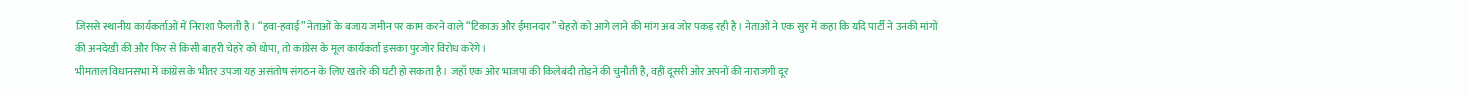जिससे स्थानीय कार्यकर्ताओं में निराशा फैलती है। “हवा-हवाई” नेताओं के बजाय जमीन पर काम करने वाले “टिकाऊ और ईमानदार” चेहरों को आगे लाने की मांग अब जोर पकड़ रही है। नेताओं ने एक सुर में कहा कि यदि पार्टी ने उनकी मांगों की अनदेखी की और फिर से किसी बाहरी चेहरे को थोपा, तो कांग्रेस के मूल कार्यकर्ता इसका पुरजोर विरोध करेंगे।
भीमताल विधानसभा में कांग्रेस के भीतर उपजा यह असंतोष संगठन के लिए खतरे की घंटी हो सकता है। जहाँ एक ओर भाजपा की किलेबंदी तोड़ने की चुनौती है, वहीं दूसरी ओर अपनों की नाराजगी दूर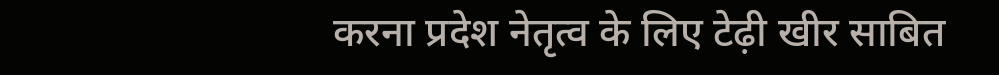करना प्रदेश नेतृत्व के लिए टेढ़ी खीर साबित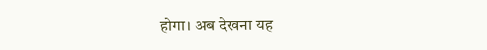होगा। अब देखना यह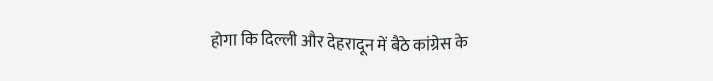होगा कि दिल्ली और देहरादून में बैठे कांग्रेस के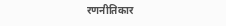रणनीतिकार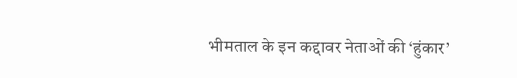भीमताल के इन कद्दावर नेताओं की ‘हुंकार’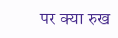पर क्या रुख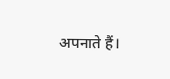अपनाते हैं।